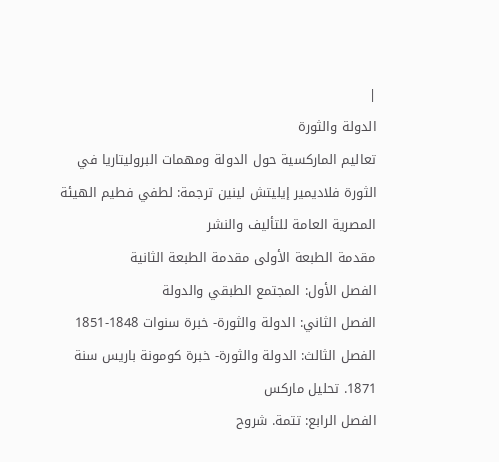|
الدولة والثورة
تعاليم الماركسية حول الدولة ومهمات البروليتاريا في الثورة فلاديمير إيليتش لينين ترجمة: لطفي فطيم الهيئة المصرية العامة للتأليف والنشر
مقدمة الطبعة الأولى مقدمة الطبعة الثانية
الفصل الأول: المجتمع الطبقي والدولة
الفصل الثاني: الدولة والثورة- خبرة سنوات 1848-1851
الفصل الثالث: الدولة والثورة- خبرة كومونة باريس سنة 1871. تحليل ماركس
الفصل الرابع: تتمة. شروح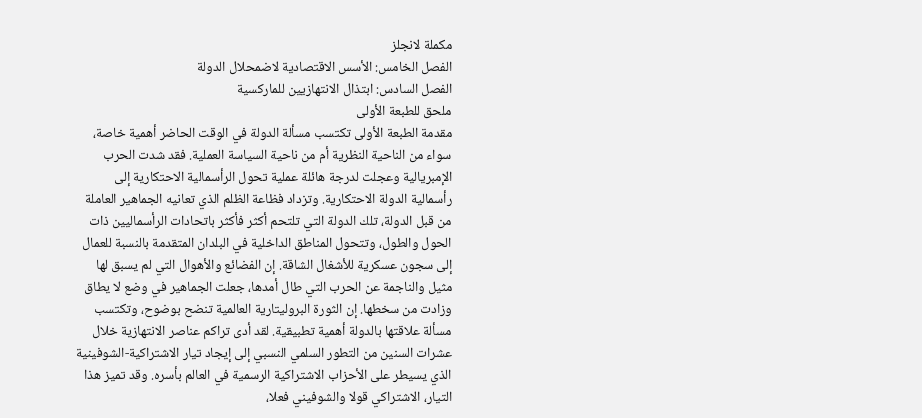مكملة لانجلز
الفصل الخامس: الأسس الاقتصادية لاضمحلال الدولة
الفصل السادس: ابتذال الانتهازيين للماركسية
ملحق للطبعة الأولى
مقدمة الطبعة الأولى تكتسب مسألة الدولة في الوقت الحاضر أهمية خاصة، سواء من الناحية النظرية أم من ناحية السياسة العملية. فقد شدت الحرب الإمبريالية وعجلت لدرجة هائلة عملية تحول الرأسمالية الاحتكارية إلى رأسمالية الدولة الاحتكارية. وتزداد فظاعة الظلم الذي تعانيه الجماهير العاملة من قبل الدولة، تلك الدولة التي تلتحم أكثر فأكثر باتحادات الرأسماليين ذات الحول والطول، وتتحول المناطق الداخلية في البلدان المتقدمة بالنسبة للعمال إلى سجون عسكرية للأشغال الشاقة. إن الفضائع والأهوال التي لم يسبق لها مثيل والناجمة عن الحرب التي طال أمدها، جعلت الجماهير في وضع لا يطاق وزادت من سخطها. إن الثورة البروليتارية العالمية تنضح بوضوح، وتكتسب مسألة علاقتها بالدولة أهمية تطبيقية. لقد أدى تراكم عناصر الانتهازية خلال عشرات السنين من التطور السلمي النسبي إلى إيجاد تيار الاشتراكية-الشوفينية الذي يسيطر على الأحزاب الاشتراكية الرسمية في العالم بأسره. وقد تميز هذا التيار، الاشتراكي قولا والشوفيني فعلا،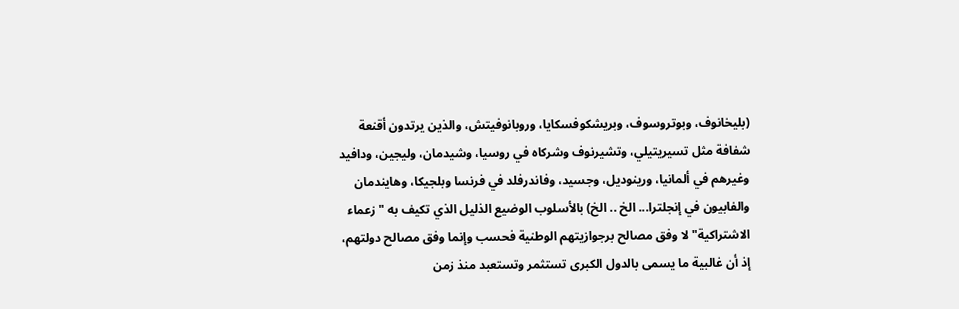(بليخانوف، وبوتروسوف، وبريشكوفسكايا، وروبانوفيتش، والذين يرتدون أقنعة شفافة مثل تسيريتيلي، وتشيرنوف وشركاه في روسيا، وشيدمان، وليجين، ودافيد وغيرهم في ألمانيا، ورينوديل، وجسيد، وفاندرفلد في فرنسا وبلجيكا، وهايندمان والفابيون في إنجلترا... الخ .. الخ) بالأسلوب الوضيع الذليل الذي تكيف به "زعماء الاشتراكية" لا وفق مصالح برجوازيتهم الوطنية فحسب وإنما وفق مصالح دولتهم، إذ أن غالبية ما يسمى بالدول الكبرى تستثمر وتستعبد منذ زمن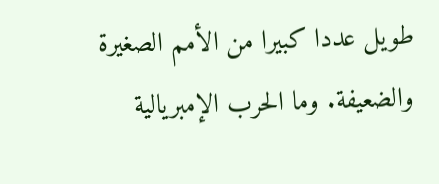طويل عددا كبيرا من الأمم الصغيرة والضعيفة. وما الحرب الإمبريالية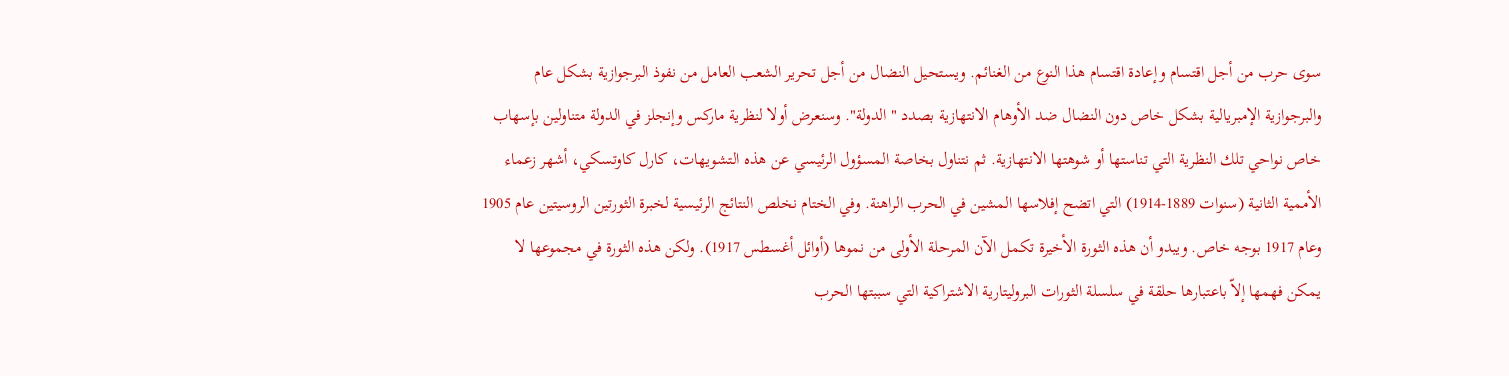سوى حرب من أجل اقتسام وإعادة اقتسام هذا النوع من الغنائم. ويستحيل النضال من أجل تحرير الشعب العامل من نفوذ البرجوازية بشكل عام والبرجوازية الإمبريالية بشكل خاص دون النضال ضد الأوهام الانتهازية بصدد "الدولة". وسنعرض أولا لنظرية ماركس وإنجلز في الدولة متناولين بإسهاب خاص نواحي تلك النظرية التي تناستها أو شوهتها الانتهازية. ثم نتناول بخاصة المسؤول الرئيسي عن هذه التشويهات، كارل كاوتسكي، أشهر زعماء الأممية الثانية (سنوات 1889-1914) التي اتضح إفلاسها المشين في الحرب الراهنة. وفي الختام نخلص النتائج الرئيسية لخبرة الثورتين الروسيتين عام 1905 وعام 1917 بوجه خاص. ويبدو أن هذه الثورة الأخيرة تكمل الآن المرحلة الأولى من نموها (أوائل أغسطس 1917). ولكن هذه الثورة في مجموعها لا يمكن فهمها إلاّ باعتبارها حلقة في سلسلة الثورات البروليتارية الاشتراكية التي سببتها الحرب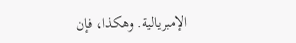الإمبريالية. وهكذا، فإن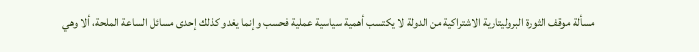مسألة موقف الثورة البروليتارية الاشتراكية من الدولة لا يكتسب أهمية سياسية عملية فحسب وإنما يغدو كذلك إحدى مسائل الساعة الملحة، ألا وهي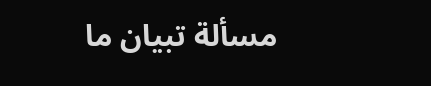مسألة تبيان ما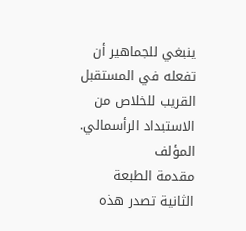ينبغي للجماهير أن تفعله في المستقبل القريب للخلاص من الاستبداد الرأسمالي. المؤلف
مقدمة الطبعة الثانية تصدر هذه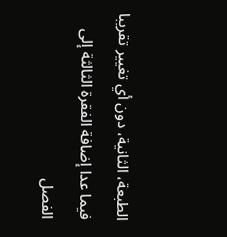الطبعة، الثانية، دون أي تغيير تقريبا فيما عدا إضافة الفقرة الثالثة إلى الفصل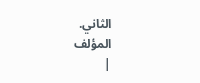الثاني.
المؤلف
|